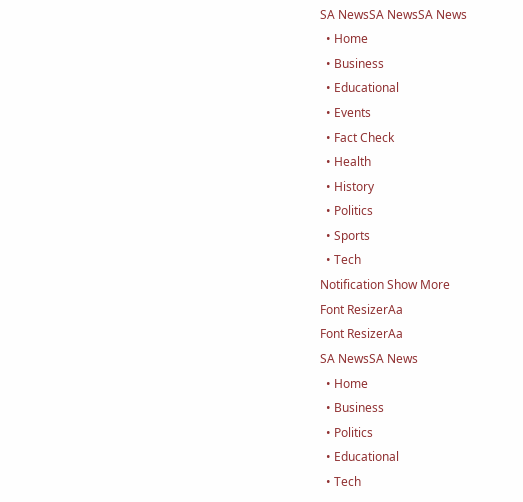SA NewsSA NewsSA News
  • Home
  • Business
  • Educational
  • Events
  • Fact Check
  • Health
  • History
  • Politics
  • Sports
  • Tech
Notification Show More
Font ResizerAa
Font ResizerAa
SA NewsSA News
  • Home
  • Business
  • Politics
  • Educational
  • Tech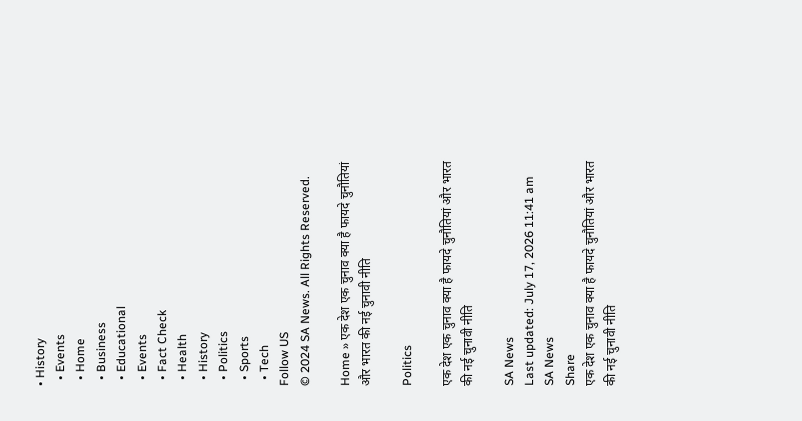• History
  • Events
  • Home
  • Business
  • Educational
  • Events
  • Fact Check
  • Health
  • History
  • Politics
  • Sports
  • Tech
Follow US
© 2024 SA News. All Rights Reserved.

Home » एक देश एक चुनाव क्या है फायदे चुनौतियां और भारत की नई चुनावी नीति

Politics

एक देश एक चुनाव क्या है फायदे चुनौतियां और भारत की नई चुनावी नीति

SA News
Last updated: July 17, 2026 11:41 am
SA News
Share
एक देश एक चुनाव क्या है फायदे चुनौतियां और भारत की नई चुनावी नीति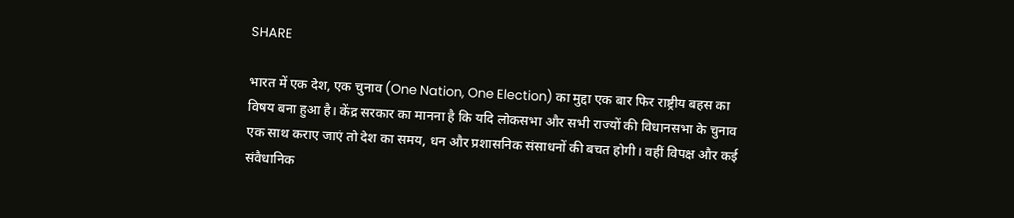SHARE

भारत में एक देश, एक चुनाव (One Nation, One Election) का मुद्दा एक बार फिर राष्ट्रीय बहस का विषय बना हुआ है। केंद्र सरकार का मानना है कि यदि लोकसभा और सभी राज्यों की विधानसभा के चुनाव एक साथ कराए जाएं तो देश का समय, धन और प्रशासनिक संसाधनों की बचत होगी। वहीं विपक्ष और कई संवैधानिक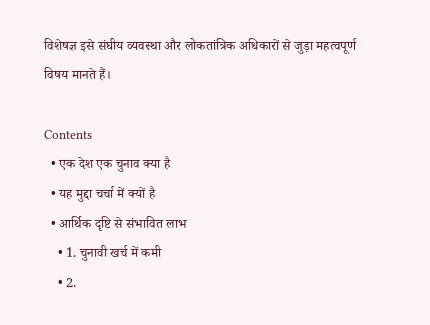विशेषज्ञ इसे संघीय व्यवस्था और लोकतांत्रिक अधिकारों से जुड़ा महत्वपूर्ण विषय मानते हैं।

Contents
  • एक देश एक चुनाव क्या है
  • यह मुद्दा चर्चा में क्यों है
  • आर्थिक दृष्टि से संभावित लाभ
    • 1. चुनावी खर्च में कमी
    • 2.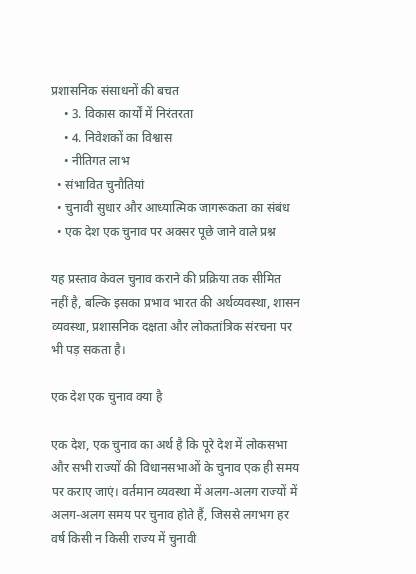प्रशासनिक संसाधनों की बचत
    • 3. विकास कार्यों में निरंतरता
    • 4. निवेशकों का विश्वास
    • नीतिगत लाभ
  • संभावित चुनौतियां
  • चुनावी सुधार और आध्यात्मिक जागरूकता का संबंध
  • एक देश एक चुनाव पर अक्सर पूछे जाने वाले प्रश्न

यह प्रस्ताव केवल चुनाव कराने की प्रक्रिया तक सीमित नहीं है, बल्कि इसका प्रभाव भारत की अर्थव्यवस्था, शासन व्यवस्था, प्रशासनिक दक्षता और लोकतांत्रिक संरचना पर भी पड़ सकता है।

एक देश एक चुनाव क्या है

एक देश, एक चुनाव का अर्थ है कि पूरे देश में लोकसभा और सभी राज्यों की विधानसभाओं के चुनाव एक ही समय पर कराए जाएं। वर्तमान व्यवस्था में अलग-अलग राज्यों में अलग-अलग समय पर चुनाव होते हैं, जिससे लगभग हर वर्ष किसी न किसी राज्य में चुनावी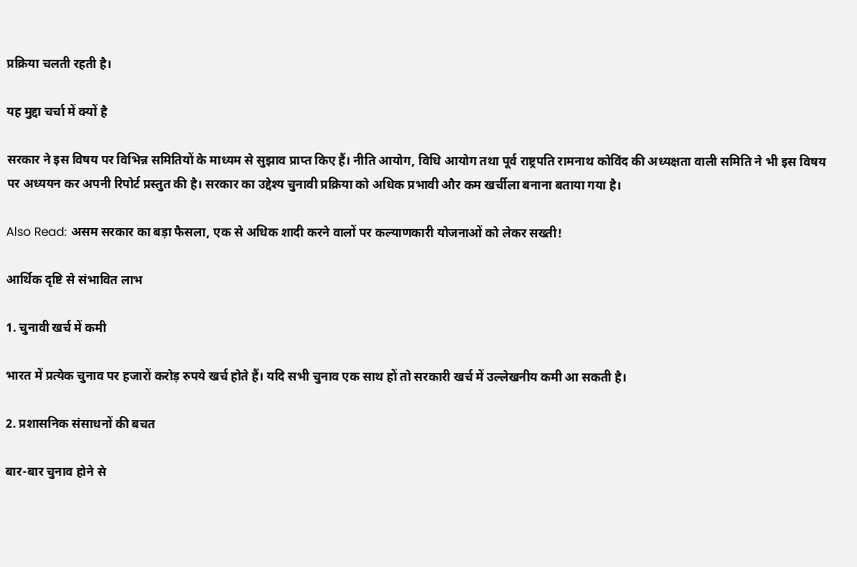प्रक्रिया चलती रहती है।

यह मुद्दा चर्चा में क्यों है

सरकार ने इस विषय पर विभिन्न समितियों के माध्यम से सुझाव प्राप्त किए हैं। नीति आयोग, विधि आयोग तथा पूर्व राष्ट्रपति रामनाथ कोविंद की अध्यक्षता वाली समिति ने भी इस विषय पर अध्ययन कर अपनी रिपोर्ट प्रस्तुत की है। सरकार का उद्देश्य चुनावी प्रक्रिया को अधिक प्रभावी और कम खर्चीला बनाना बताया गया है।

Also Read: असम सरकार का बड़ा फैसला, एक से अधिक शादी करने वालों पर कल्याणकारी योजनाओं को लेकर सख्ती!

आर्थिक दृष्टि से संभावित लाभ

1. चुनावी खर्च में कमी

भारत में प्रत्येक चुनाव पर हजारों करोड़ रुपये खर्च होते हैं। यदि सभी चुनाव एक साथ हों तो सरकारी खर्च में उल्लेखनीय कमी आ सकती है।

2. प्रशासनिक संसाधनों की बचत

बार-बार चुनाव होने से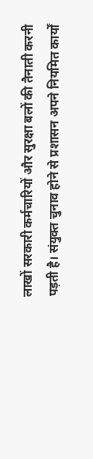लाखों सरकारी कर्मचारियों और सुरक्षा बलों की तैनाती करनी पड़ती है। संयुक्त चुनाव होने से प्रशासन अपने नियमित कार्यों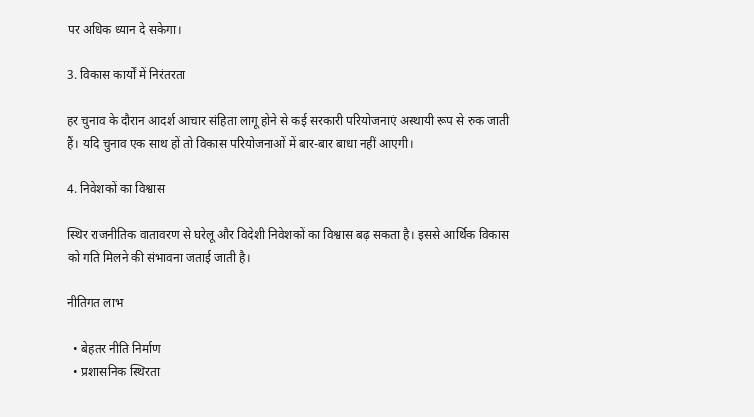पर अधिक ध्यान दे सकेगा।

3. विकास कार्यों में निरंतरता

हर चुनाव के दौरान आदर्श आचार संहिता लागू होने से कई सरकारी परियोजनाएं अस्थायी रूप से रुक जाती हैं। यदि चुनाव एक साथ हों तो विकास परियोजनाओं में बार-बार बाधा नहीं आएगी।

4. निवेशकों का विश्वास

स्थिर राजनीतिक वातावरण से घरेलू और विदेशी निवेशकों का विश्वास बढ़ सकता है। इससे आर्थिक विकास को गति मिलने की संभावना जताई जाती है।

नीतिगत लाभ

  • बेहतर नीति निर्माण
  • प्रशासनिक स्थिरता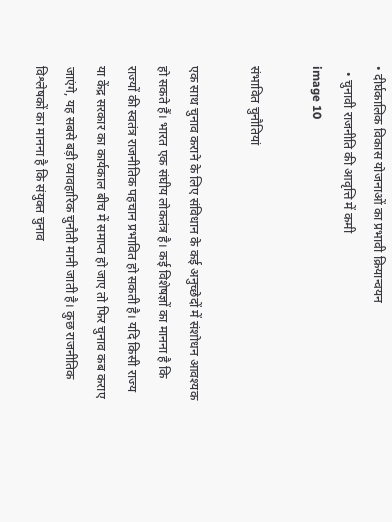• दीर्घकालिक विकास योजनाओं का प्रभावी क्रियान्वयन
  • चुनावी राजनीति की आवृत्ति में कमी
image 10

संभावित चुनौतियां

एक साथ चुनाव कराने के लिए संविधान के कई अनुच्छेदों में संशोधन आवश्यक हो सकते हैं। भारत एक संघीय लोकतंत्र है। कई विशेषज्ञों का मानना है कि राज्यों की स्वतंत्र राजनीतिक पहचान प्रभावित हो सकती है। यदि किसी राज्य या केंद्र सरकार का कार्यकाल बीच में समाप्त हो जाए तो फिर चुनाव कब कराए जाएंगे, यह सबसे बड़ी व्यावहारिक चुनौती मानी जाती है। कुछ राजनीतिक विश्लेषकों का मानना है कि संयुक्त चुनाव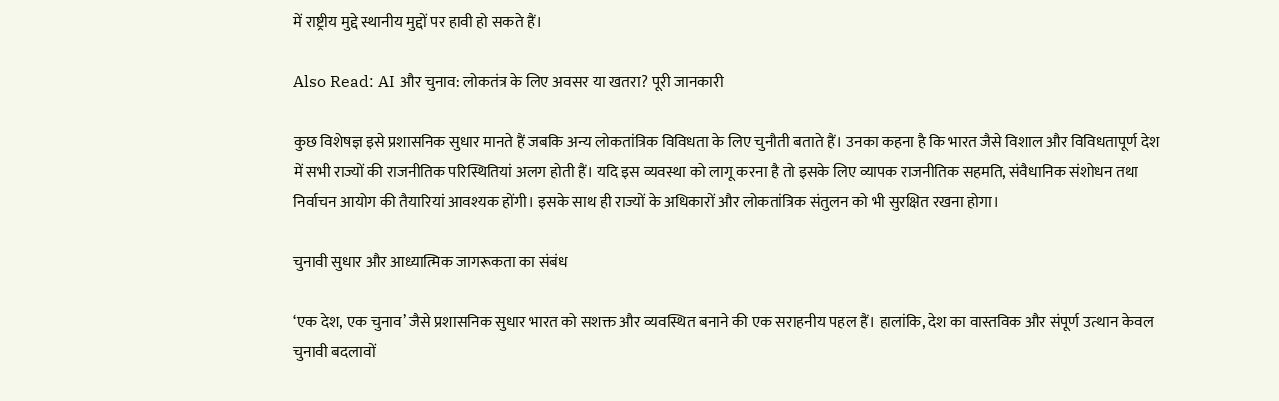में राष्ट्रीय मुद्दे स्थानीय मुद्दों पर हावी हो सकते हैं।

Also Read: AI और चुनाव: लोकतंत्र के लिए अवसर या खतरा? पूरी जानकारी

कुछ विशेषज्ञ इसे प्रशासनिक सुधार मानते हैं जबकि अन्य लोकतांत्रिक विविधता के लिए चुनौती बताते हैं। उनका कहना है कि भारत जैसे विशाल और विविधतापूर्ण देश में सभी राज्यों की राजनीतिक परिस्थितियां अलग होती हैं। यदि इस व्यवस्था को लागू करना है तो इसके लिए व्यापक राजनीतिक सहमति, संवैधानिक संशोधन तथा निर्वाचन आयोग की तैयारियां आवश्यक होंगी। इसके साथ ही राज्यों के अधिकारों और लोकतांत्रिक संतुलन को भी सुरक्षित रखना होगा।

चुनावी सुधार और आध्यात्मिक जागरूकता का संबंध

‘एक देश, एक चुनाव’ जैसे प्रशासनिक सुधार भारत को सशक्त और व्यवस्थित बनाने की एक सराहनीय पहल हैं। हालांकि, देश का वास्तविक और संपूर्ण उत्थान केवल चुनावी बदलावों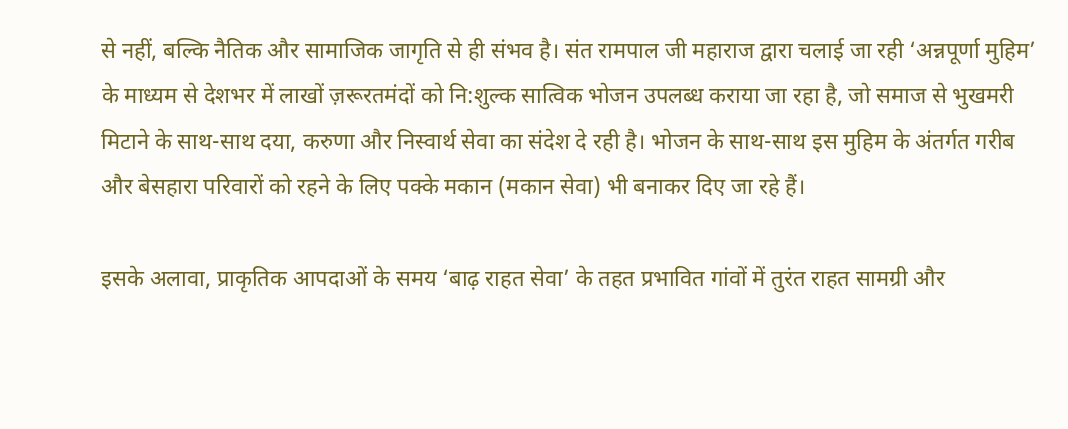से नहीं, बल्कि नैतिक और सामाजिक जागृति से ही संभव है। संत रामपाल जी महाराज द्वारा चलाई जा रही ‘अन्नपूर्णा मुहिम’ के माध्यम से देशभर में लाखों ज़रूरतमंदों को नि:शुल्क सात्विक भोजन उपलब्ध कराया जा रहा है, जो समाज से भुखमरी मिटाने के साथ-साथ दया, करुणा और निस्वार्थ सेवा का संदेश दे रही है। भोजन के साथ-साथ इस मुहिम के अंतर्गत गरीब और बेसहारा परिवारों को रहने के लिए पक्के मकान (मकान सेवा) भी बनाकर दिए जा रहे हैं।

इसके अलावा, प्राकृतिक आपदाओं के समय ‘बाढ़ राहत सेवा’ के तहत प्रभावित गांवों में तुरंत राहत सामग्री और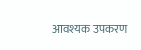आवश्यक उपकरण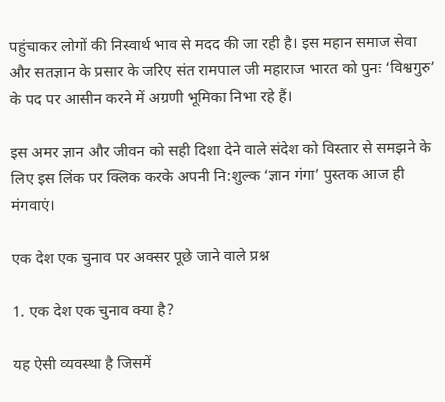पहुंचाकर लोगों की निस्वार्थ भाव से मदद की जा रही है। इस महान समाज सेवा और सतज्ञान के प्रसार के जरिए संत रामपाल जी महाराज भारत को पुनः ‘विश्वगुरु’ के पद पर आसीन करने में अग्रणी भूमिका निभा रहे हैं।

इस अमर ज्ञान और जीवन को सही दिशा देने वाले संदेश को विस्तार से समझने के लिए इस लिंक पर क्लिक करके अपनी नि:शुल्क ‘ज्ञान गंगा’ पुस्तक आज ही मंगवाएं।

एक देश एक चुनाव पर अक्सर पूछे जाने वाले प्रश्न

1. एक देश एक चुनाव क्या है?

यह ऐसी व्यवस्था है जिसमें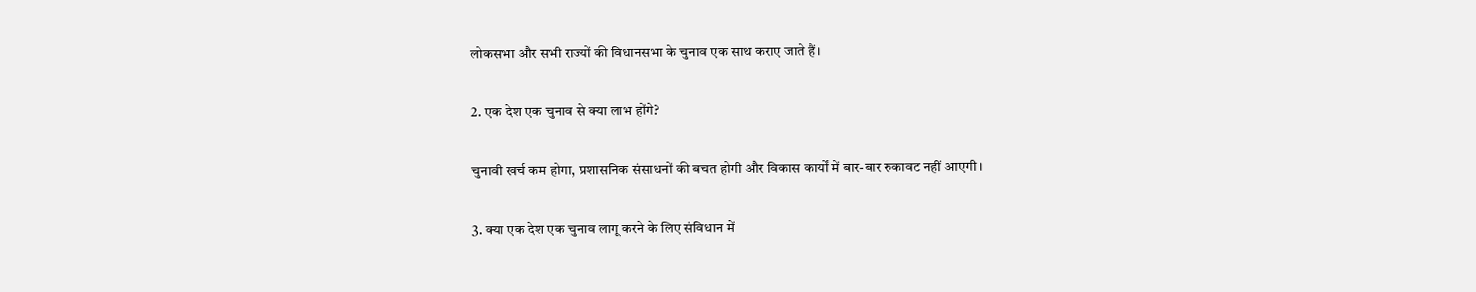लोकसभा और सभी राज्यों की विधानसभा के चुनाव एक साथ कराए जाते हैं।

2. एक देश एक चुनाव से क्या लाभ होंगे?

चुनावी खर्च कम होगा, प्रशासनिक संसाधनों की बचत होगी और विकास कार्यों में बार-बार रुकावट नहीं आएगी।

3. क्या एक देश एक चुनाव लागू करने के लिए संविधान में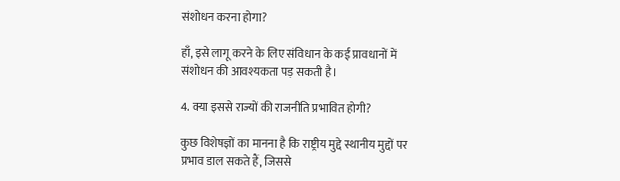संशोधन करना होगा?

हाँ, इसे लागू करने के लिए संविधान के कई प्रावधानों में संशोधन की आवश्यकता पड़ सकती है।

4. क्या इससे राज्यों की राजनीति प्रभावित होगी?

कुछ विशेषज्ञों का मानना है कि राष्ट्रीय मुद्दे स्थानीय मुद्दों पर प्रभाव डाल सकते हैं, जिससे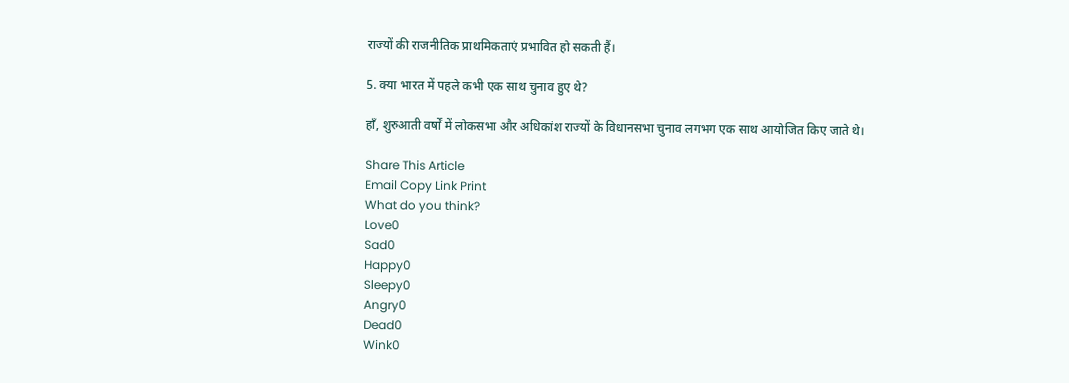राज्यों की राजनीतिक प्राथमिकताएं प्रभावित हो सकती हैं।

5. क्या भारत में पहले कभी एक साथ चुनाव हुए थे?

हाँ, शुरुआती वर्षों में लोकसभा और अधिकांश राज्यों के विधानसभा चुनाव लगभग एक साथ आयोजित किए जाते थे।

Share This Article
Email Copy Link Print
What do you think?
Love0
Sad0
Happy0
Sleepy0
Angry0
Dead0
Wink0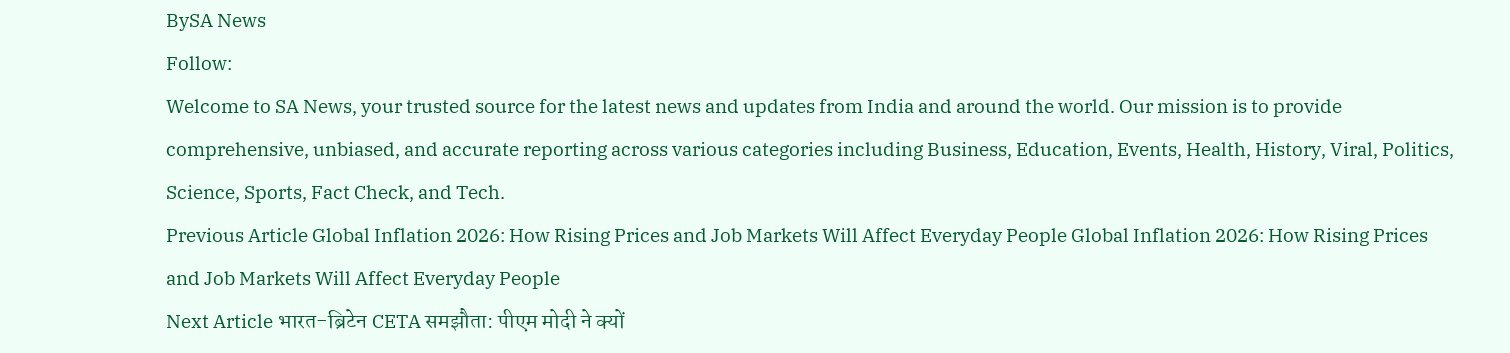BySA News
Follow:
Welcome to SA News, your trusted source for the latest news and updates from India and around the world. Our mission is to provide comprehensive, unbiased, and accurate reporting across various categories including Business, Education, Events, Health, History, Viral, Politics, Science, Sports, Fact Check, and Tech.
Previous Article Global Inflation 2026: How Rising Prices and Job Markets Will Affect Everyday People Global Inflation 2026: How Rising Prices and Job Markets Will Affect Everyday People
Next Article भारत-ब्रिटेन CETA समझौता: पीएम मोदी ने क्यों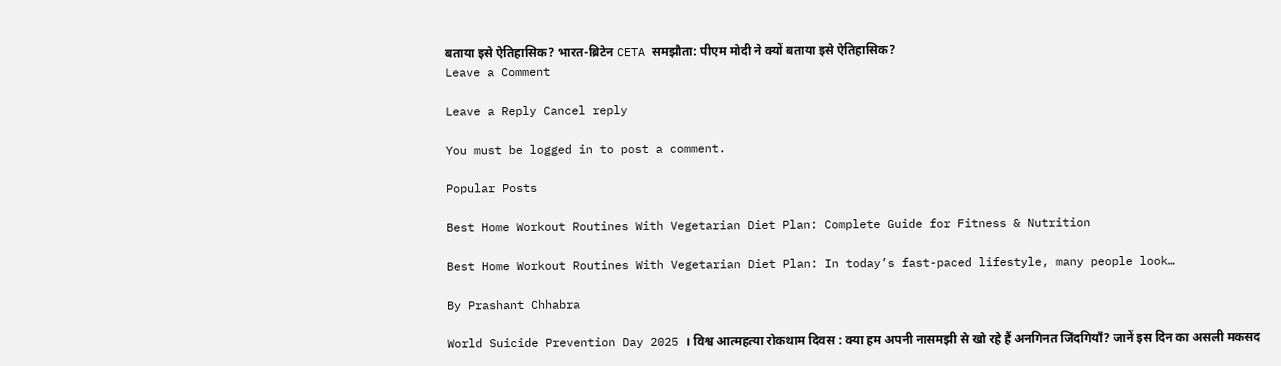बताया इसे ऐतिहासिक? भारत-ब्रिटेन CETA समझौता: पीएम मोदी ने क्यों बताया इसे ऐतिहासिक?
Leave a Comment

Leave a Reply Cancel reply

You must be logged in to post a comment.

Popular Posts

Best Home Workout Routines With Vegetarian Diet Plan: Complete Guide for Fitness & Nutrition

Best Home Workout Routines With Vegetarian Diet Plan: In today’s fast-paced lifestyle, many people look…

By Prashant Chhabra

World Suicide Prevention Day 2025 । विश्व आत्महत्या रोकथाम दिवस : क्या हम अपनी नासमझी से खो रहे हैं अनगिनत जिंदगियाँ? जानें इस दिन का असली मकसद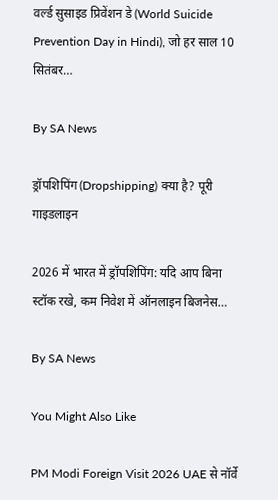वर्ल्ड सुसाइड प्रिवेंशन डे (World Suicide Prevention Day in Hindi), जो हर साल 10 सितंबर…

By SA News

ड्रॉपशिपिंग (Dropshipping) क्या है? पूरी गाइडलाइन

2026 में भारत में ड्रॉपशिपिंग: यदि आप बिना स्टॉक रखे, कम निवेश में ऑनलाइन बिजनेस…

By SA News

You Might Also Like

PM Modi Foreign Visit 2026 UAE से नॉर्वे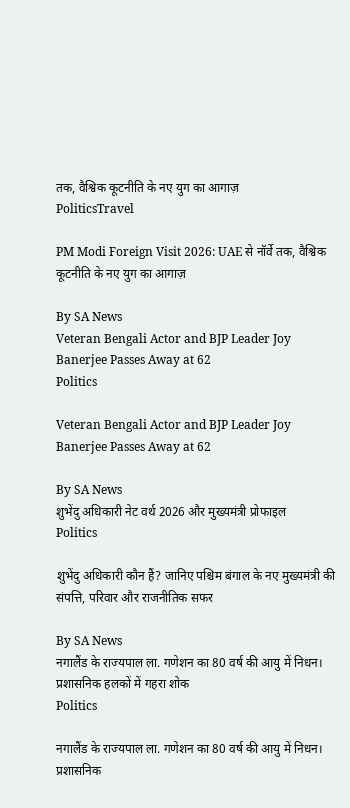तक, वैश्विक कूटनीति के नए युग का आगाज़
PoliticsTravel

PM Modi Foreign Visit 2026: UAE से नॉर्वे तक, वैश्विक कूटनीति के नए युग का आगाज़

By SA News
Veteran Bengali Actor and BJP Leader Joy Banerjee Passes Away at 62
Politics

Veteran Bengali Actor and BJP Leader Joy Banerjee Passes Away at 62

By SA News
शुभेंदु अधिकारी नेट वर्थ 2026 और मुख्यमंत्री प्रोफाइल
Politics

शुभेंदु अधिकारी कौन हैं? जानिए पश्चिम बंगाल के नए मुख्यमंत्री की संपत्ति, परिवार और राजनीतिक सफर

By SA News
नगालैंड के राज्यपाल ला. गणेशन का 80 वर्ष की आयु में निधन। प्रशासनिक हलकों में गहरा शोक
Politics

नगालैंड के राज्यपाल ला. गणेशन का 80 वर्ष की आयु में निधन। प्रशासनिक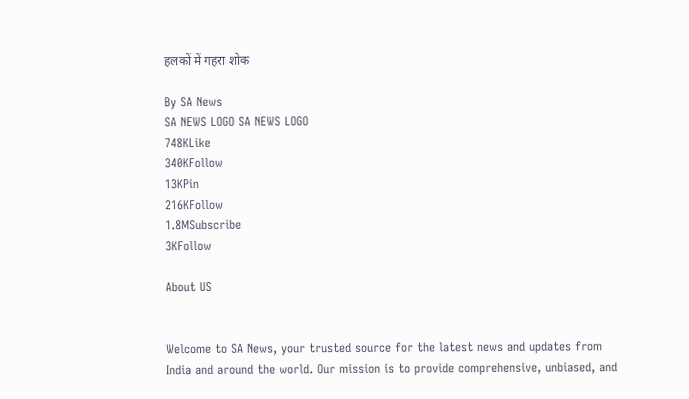हलकों में गहरा शोक

By SA News
SA NEWS LOGO SA NEWS LOGO
748KLike
340KFollow
13KPin
216KFollow
1.8MSubscribe
3KFollow

About US


Welcome to SA News, your trusted source for the latest news and updates from India and around the world. Our mission is to provide comprehensive, unbiased, and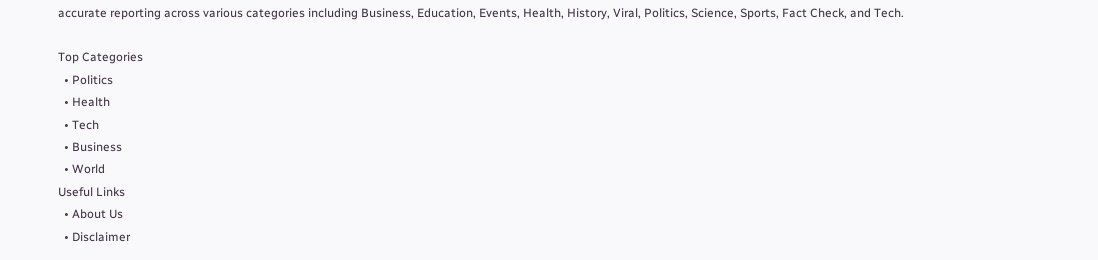accurate reporting across various categories including Business, Education, Events, Health, History, Viral, Politics, Science, Sports, Fact Check, and Tech.

Top Categories
  • Politics
  • Health
  • Tech
  • Business
  • World
Useful Links
  • About Us
  • Disclaimer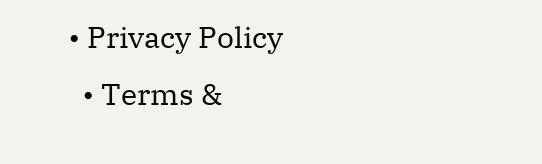• Privacy Policy
  • Terms &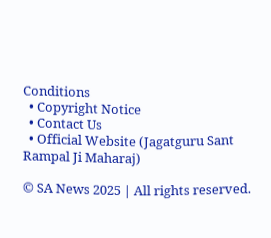Conditions
  • Copyright Notice
  • Contact Us
  • Official Website (Jagatguru Sant Rampal Ji Maharaj)

© SA News 2025 | All rights reserved.